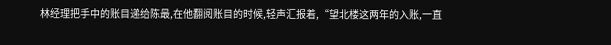林经理把手中的账目递给陈最,在他翻阅账目的时候,轻声汇报着,“望北楼这两年的入账,一直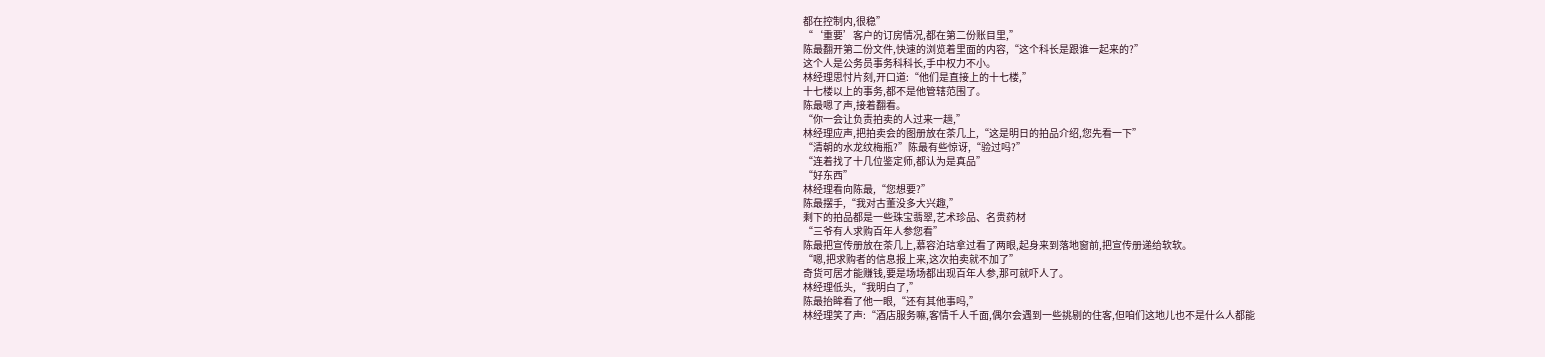都在控制内,很稳”
“‘重要’客户的订房情况,都在第二份账目里,”
陈最翻开第二份文件,快速的浏览着里面的内容,“这个科长是跟谁一起来的?”
这个人是公务员事务科科长,手中权力不小。
林经理思忖片刻,开口道:“他们是直接上的十七楼,”
十七楼以上的事务,都不是他管辖范围了。
陈最嗯了声,接着翻看。
“你一会让负责拍卖的人过来一趟,”
林经理应声,把拍卖会的图册放在茶几上,“这是明日的拍品介绍,您先看一下”
“清朝的水龙纹梅瓶?”陈最有些惊讶,“验过吗?”
“连着找了十几位鉴定师,都认为是真品”
“好东西”
林经理看向陈最,“您想要?”
陈最摆手,“我对古董没多大兴趣,”
剩下的拍品都是一些珠宝翡翠,艺术珍品、名贵药材
“三爷有人求购百年人参您看”
陈最把宣传册放在茶几上,慕容泊琂拿过看了两眼,起身来到落地窗前,把宣传册递给软软。
“嗯,把求购者的信息报上来,这次拍卖就不加了”
奇货可居才能赚钱,要是场场都出现百年人参,那可就吓人了。
林经理低头,“我明白了,”
陈最抬眸看了他一眼,“还有其他事吗,”
林经理笑了声:“酒店服务嘛,客情千人千面,偶尔会遇到一些挑剔的住客,但咱们这地儿也不是什么人都能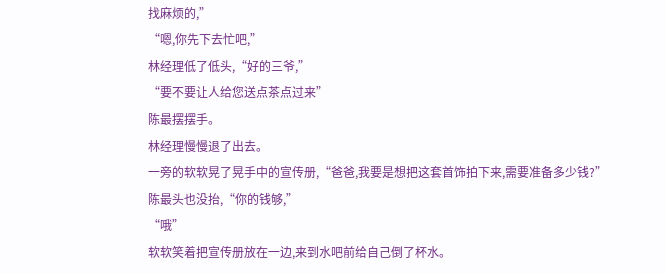找麻烦的,”
“嗯,你先下去忙吧,”
林经理低了低头,“好的三爷,”
“要不要让人给您送点茶点过来”
陈最摆摆手。
林经理慢慢退了出去。
一旁的软软晃了晃手中的宣传册,“爸爸,我要是想把这套首饰拍下来,需要准备多少钱?”
陈最头也没抬,“你的钱够,”
“哦”
软软笑着把宣传册放在一边,来到水吧前给自己倒了杯水。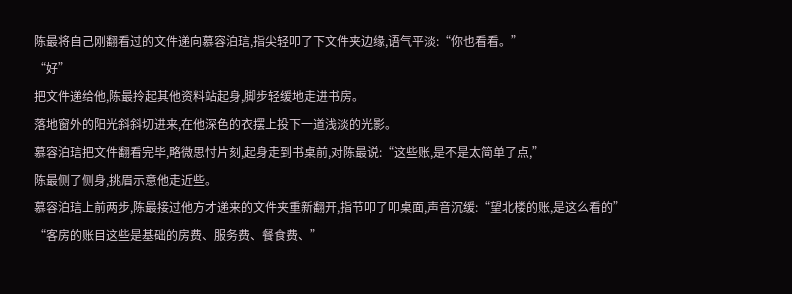陈最将自己刚翻看过的文件递向慕容泊琂,指尖轻叩了下文件夹边缘,语气平淡:“你也看看。”
“好”
把文件递给他,陈最拎起其他资料站起身,脚步轻缓地走进书房。
落地窗外的阳光斜斜切进来,在他深色的衣摆上投下一道浅淡的光影。
慕容泊琂把文件翻看完毕,略微思忖片刻,起身走到书桌前,对陈最说:“这些账,是不是太简单了点,”
陈最侧了侧身,挑眉示意他走近些。
慕容泊琂上前两步,陈最接过他方才递来的文件夹重新翻开,指节叩了叩桌面,声音沉缓:“望北楼的账,是这么看的”
“客房的账目这些是基础的房费、服务费、餐食费、”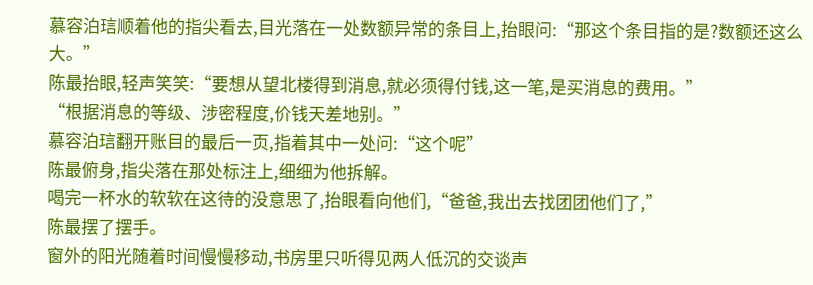慕容泊琂顺着他的指尖看去,目光落在一处数额异常的条目上,抬眼问:“那这个条目指的是?数额还这么大。”
陈最抬眼,轻声笑笑:“要想从望北楼得到消息,就必须得付钱,这一笔,是买消息的费用。”
“根据消息的等级、涉密程度,价钱天差地别。”
慕容泊琂翻开账目的最后一页,指着其中一处问:“这个呢”
陈最俯身,指尖落在那处标注上,细细为他拆解。
喝完一杯水的软软在这待的没意思了,抬眼看向他们,“爸爸,我出去找团团他们了,”
陈最摆了摆手。
窗外的阳光随着时间慢慢移动,书房里只听得见两人低沉的交谈声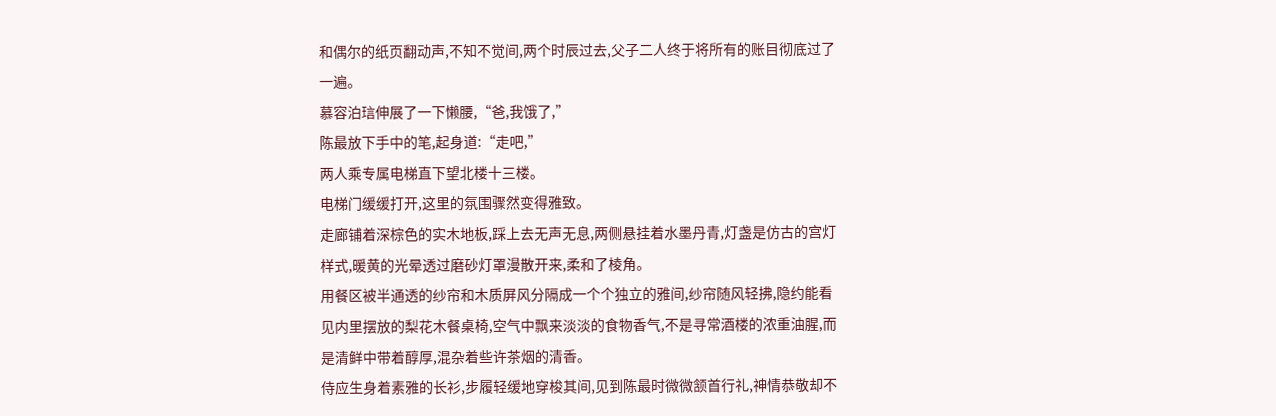和偶尔的纸页翻动声,不知不觉间,两个时辰过去,父子二人终于将所有的账目彻底过了一遍。
慕容泊琂伸展了一下懒腰,“爸,我饿了,”
陈最放下手中的笔,起身道:“走吧,”
两人乘专属电梯直下望北楼十三楼。
电梯门缓缓打开,这里的氛围骤然变得雅致。
走廊铺着深棕色的实木地板,踩上去无声无息,两侧悬挂着水墨丹青,灯盏是仿古的宫灯样式,暖黄的光晕透过磨砂灯罩漫散开来,柔和了棱角。
用餐区被半通透的纱帘和木质屏风分隔成一个个独立的雅间,纱帘随风轻拂,隐约能看见内里摆放的梨花木餐桌椅,空气中飘来淡淡的食物香气,不是寻常酒楼的浓重油腥,而是清鲜中带着醇厚,混杂着些许茶烟的清香。
侍应生身着素雅的长衫,步履轻缓地穿梭其间,见到陈最时微微颔首行礼,神情恭敬却不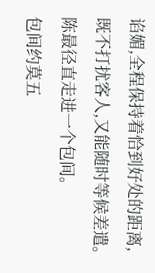谄媚,全程保持着恰到好处的距离,既不打扰客人,又能随时等候差遣。
陈最径直走进一个包间。
包间约莫五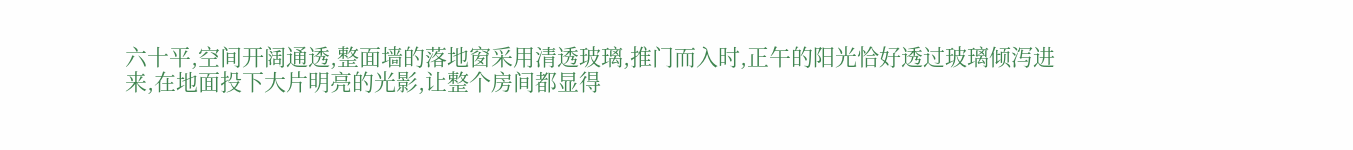六十平,空间开阔通透,整面墙的落地窗采用清透玻璃,推门而入时,正午的阳光恰好透过玻璃倾泻进来,在地面投下大片明亮的光影,让整个房间都显得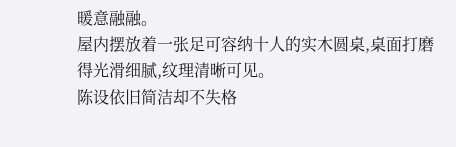暖意融融。
屋内摆放着一张足可容纳十人的实木圆桌,桌面打磨得光滑细腻,纹理清晰可见。
陈设依旧简洁却不失格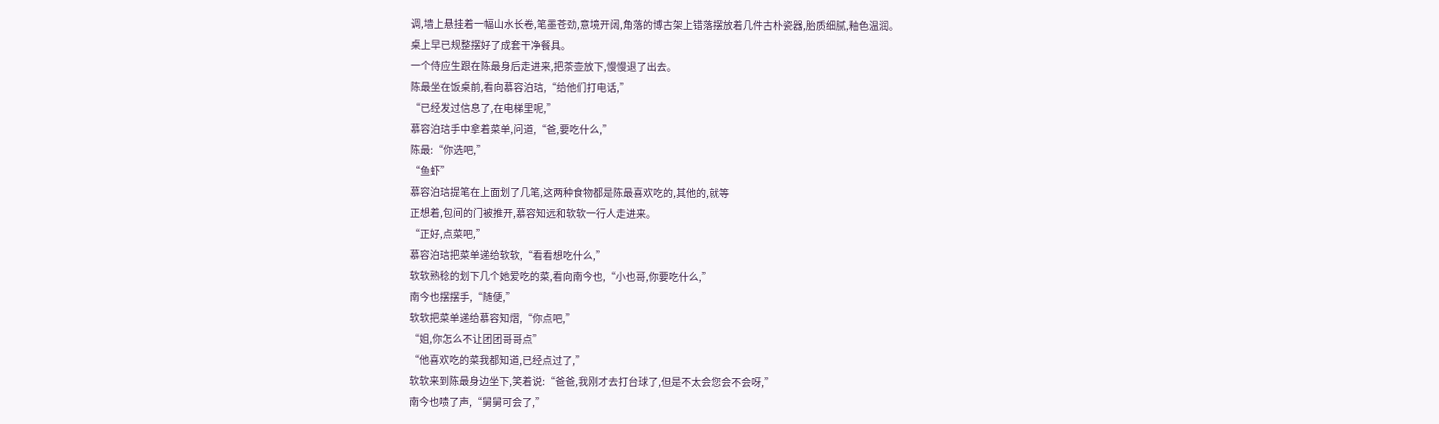调,墙上悬挂着一幅山水长卷,笔墨苍劲,意境开阔,角落的博古架上错落摆放着几件古朴瓷器,胎质细腻,釉色温润。
桌上早已规整摆好了成套干净餐具。
一个侍应生跟在陈最身后走进来,把茶壶放下,慢慢退了出去。
陈最坐在饭桌前,看向慕容泊琂,“给他们打电话,”
“已经发过信息了,在电梯里呢,”
慕容泊琂手中拿着菜单,问道,“爸,要吃什么,”
陈最:“你选吧,”
“鱼虾”
慕容泊琂提笔在上面划了几笔,这两种食物都是陈最喜欢吃的,其他的,就等
正想着,包间的门被推开,慕容知远和软软一行人走进来。
“正好,点菜吧,”
慕容泊琂把菜单递给软软,“看看想吃什么,”
软软熟稔的划下几个她爱吃的菜,看向南今也,“小也哥,你要吃什么,”
南今也摆摆手,“随便,”
软软把菜单递给慕容知熠,“你点吧,”
“姐,你怎么不让团团哥哥点”
“他喜欢吃的菜我都知道,已经点过了,”
软软来到陈最身边坐下,笑着说:“爸爸,我刚才去打台球了,但是不太会您会不会呀,”
南今也啧了声,“舅舅可会了,”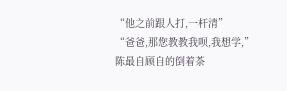“他之前跟人打,一杆清”
“爸爸,那您教教我呗,我想学,”
陈最自顾自的倒着茶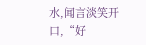水,闻言淡笑开口,“好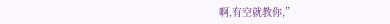啊,有空就教你,”